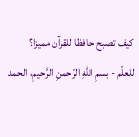كيف تصبح حافظا للقرآن مميزا؟
للعلّم - بسمِ اللّهِ الرّحمنِ الرَّحيمِ، الحمد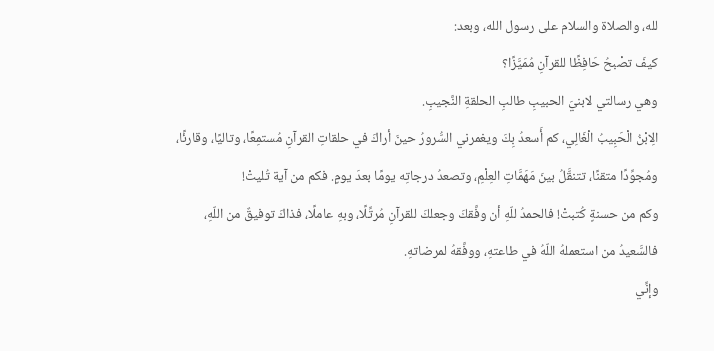لله، والصلاة والسلام على رسول الله، وبعد:
كيفَ تصْبحُ حَافِظًا للقرآنِ مُمَيَّزًا؟
وهي رسالتي لابنيَ الحبيبِ طالبِ الحلقةِ النَّجيبِ.
الِابْنُ الْحَبِيبُ الْغَالِي، كم أَسعدُ بِكَ ويغمرني السُّرورُ حينَ أراكَ في حلقاتِ القرآنِ مُستمِعًا، وتاليًا، وقارئًا، ومُجوِّدًا متقنًا، تتنقَّلُ بينَ مَهَمَّاتِ العِلْمِ، وتصعدُ درجاتِه يومًا بعدَ يومٍ. فكم من آية تُليتْ!
وكم من حسنةٍ كُتبتْ! فالحمدُ للّهِ أن وفَّقكَ وجعلكَ للقرآنِ مُرتِّلًا، وبهِ عاملًا، فذاكَ توفيقٌ من اللّهِ، فالسَّعيدُ من استعملهُ اللّهُ في طاعتهِ، ووفَّقهُ لمرضاتهِ.
وإنِّي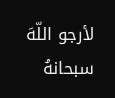لأرجو اللّهَ سبحانهُ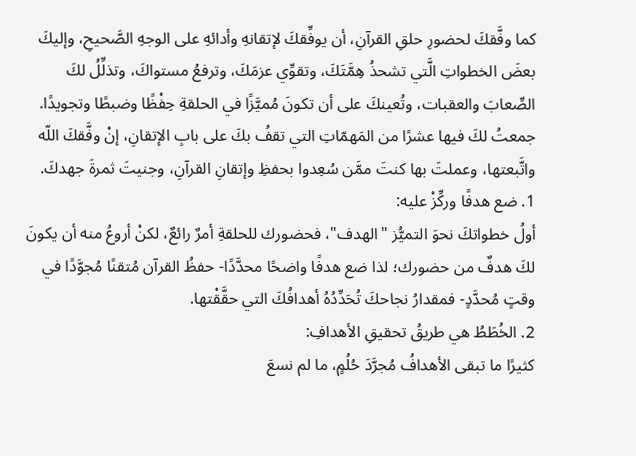كما وفَّقكَ لحضورِ حلقِ القرآنِ، أن يوفِّقكَ لإتقانهِ وأدائهِ على الوجهِ الصَّحيحِ، وإليكَ بعضَ الخطواتِ الَّتي تشحذُ هِمَّتَكَ، وتقوِّي عزمَكَ، وترفعُ مستواكَ، وتذلِّلُ لكَ الصِّعابَ والعقبات، وتُعينكَ على أن تكونَ مُميَّزًا في الحلقةِ حِفْظًا وضبطًا وتجويدًا.
جمعتُ لكَ فيها عشرًا من المَهمّاتِ التي تقفُ بكَ على بابِ الإتقانِ، إنْ وفَّقكَ اللّه واتَّبعتها، وعملتَ بها كنتَ ممَّن سُعِدوا بحفظِ وإتقانِ القرآنِ، وجنيتَ ثمرةَ جهدكَ.
1. ضع هدفًا وركِّزْ عليه:
أولُ خطواتكَ نحوَ التميُّز "الهدف"، فحضورك للحلقةِ أمرٌ رائعٌ، لكنْ أروعُ منه أن يكونَ لكَ هدفٌ من حضورك؛ لذا ضع هدفًا واضحًا محدَّدًا- حفظُ القرآن مُتقنًا مُجوَّدًا في وقتٍ مُحدَّدٍ- فمقدارُ نجاحكَ تُحَدِّدُهُ أهدافُكَ التي حقَّقْتها.
2. الخُطَطُ هي طريقُ تحقيقِ الأهدافِ:
كثيرًا ما تبقى الأهدافُ مُجرَّدَ حُلُمٍ، ما لم نسعَ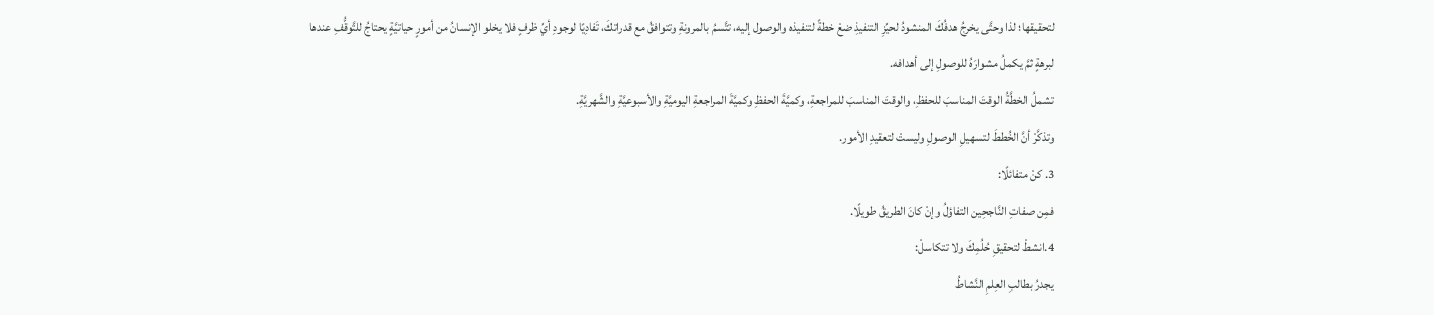لتحقيقها؛ لذا وحتَّى يخرجُ هدفُكَ المنشودُ لحيِّزِ التنفيذِ ضعْ خطةً لتنفيذه والوصول إليه، تتَّسمُ بالمرونةِ وتتوافقُ مع قدراتكَ، تَفادِيًا لوجودِ أيِّ ظرفٍ فلا يخلو الإنسانُ من أمورٍ حياتيَّةٍ يحتاجُ للتَّوقُّفِ عندها لبرهةٍ ثمَّ يكملُ مشوارَهُ للوصولِ إلى أهدافه.
تشملُ الخطَّةُ الوقتَ المناسبَ للحفظِ، والوقتَ المناسبَ للمراجعةِ، وكميَّةَ الحفظِ وكميَّةَ المراجعةِ اليوميَّةِ والأسبوعيَّةِ والشَّهريَّةِ.
وتذكَّرْ أنَّ الخُططَ لتسهيلِ الوصولِ وليستْ لتعقيدِ الأمور.
3. كنْ متفائلًا:
فمِن صفاتِ النَّاجحِين التفاؤلُ وإنْ كانَ الطريقُ طويلًا.
4.انشطْ لتحقيقِ حُلُمِكَ ولا تتكاسلْ:
يجدرُ بطالبِ العِلمِ النَّشاطُ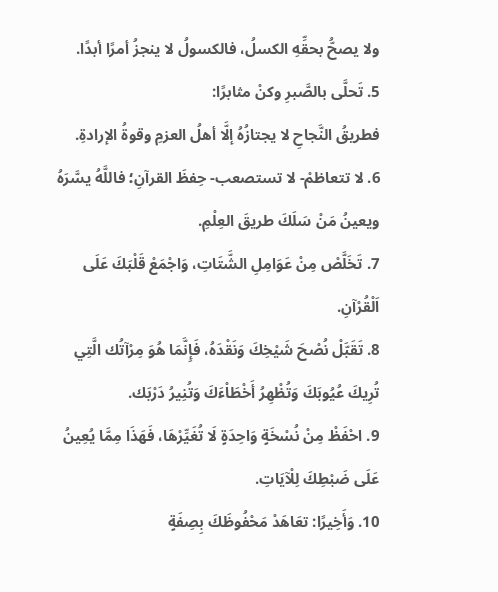ولا يصحُّ بحقِّهِ الكسلُ، فالكسولُ لا ينجزُ أمرًا أبدًا.
5. تَحلَّى بالصَّبرِ وكنْ مثابرًا:
فطريقُ النَّجاحِ لا يجتازُهُ إلَّا أهلُ العزمِ وقوةُ الإرادةِ.
6. لا تتعاظمْ- لا تستصعب- حِفظَ القرآنِ؛ فاللَّهُ يسَّرَهُ ويعينُ مَنْ سَلَكَ طريقَ العِلْمِ.
7. تَخَلَّصْ مِنْ عَوَامِلِ الشَّتَاتِ، وَاجْمَعْ قَلْبَكَ عَلَى اَلْقُرْآنِ.
8. تَقَبَّلْ نُصْحَ شَيْخِكَ وَنَقْدَهُ، فَإِنَّمَا هُوَ مِرْآتُك الَّتِي تُرِيكَ عُيُوبَكَ وَتُظْهِرُ أَخْطَاْءَكَ وَتُنِيرُ دَرْبَك.
9. احْفَظْ مِنْ نُسْخَةٍ وَاحِدَةٍ لَا تُغَيِّرْهَا، فَهَذَا مِمَّا يُعِينُ عَلَى ضَبْطِكَ لِلْآيَاتِ.
10. وَأَخِيرًا: تعَاهَدْ مَحْفُوظَكَ بِصِفَةٍ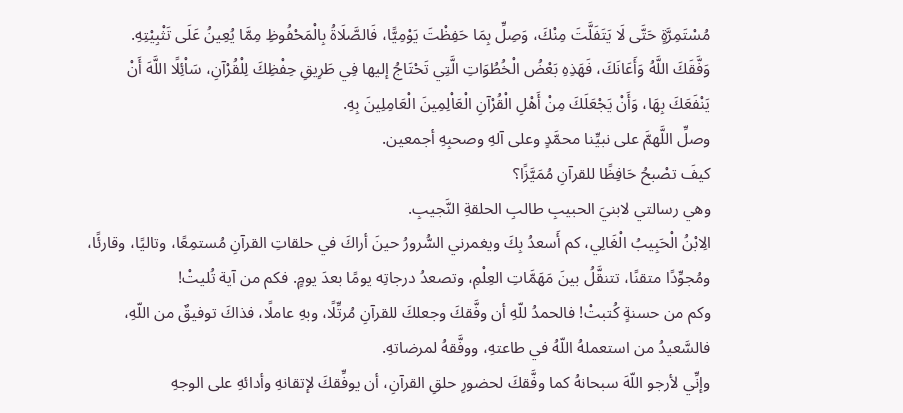مُسْتَمِرَّةٍ حَتَّى لَا يَتَفَلَّتَ مِنْكَ، وَصِلِّ بِمَا حَفِظْتَ يَوْمِيًّا، فَالصَّلَاةُ بِالْمَحْفُوظِ مِمَّا يُعِينُ عَلَى تَثْبِيْتِهِ.
وَفَّقَكَ اللَّهُ وَأَعَانَكَ، فَهَذِهِ بَعْضُ الْخُطُوَاتِ الَّتِي تَحْتَاجُ إليها فِي طَرِيقِ حِفْظِكَ لِلْقُرْآنِ، سَاْئِلًا اللَّهَ أَنْ يَنْفَعَكَ بِهَا، وَأَنْ يَجْعَلَكَ مِنْ أَهْلِ الْقُرْآنِ الْعَاْلِمِينَ الْعَامِلِينَ بِهِ.
وصلِّ اللَّهمَّ على نبيِّنا محمَّدٍ وعلى آلهِ وصحبِهِ أجمعين.
كيفَ تصْبحُ حَافِظًا للقرآنِ مُمَيَّزًا؟
وهي رسالتي لابنيَ الحبيبِ طالبِ الحلقةِ النَّجيبِ.
الِابْنُ الْحَبِيبُ الْغَالِي، كم أَسعدُ بِكَ ويغمرني السُّرورُ حينَ أراكَ في حلقاتِ القرآنِ مُستمِعًا، وتاليًا، وقارئًا، ومُجوِّدًا متقنًا، تتنقَّلُ بينَ مَهَمَّاتِ العِلْمِ، وتصعدُ درجاتِه يومًا بعدَ يومٍ. فكم من آية تُليتْ!
وكم من حسنةٍ كُتبتْ! فالحمدُ للّهِ أن وفَّقكَ وجعلكَ للقرآنِ مُرتِّلًا، وبهِ عاملًا، فذاكَ توفيقٌ من اللّهِ، فالسَّعيدُ من استعملهُ اللّهُ في طاعتهِ، ووفَّقهُ لمرضاتهِ.
وإنِّي لأرجو اللّهَ سبحانهُ كما وفَّقكَ لحضورِ حلقِ القرآنِ، أن يوفِّقكَ لإتقانهِ وأدائهِ على الوجهِ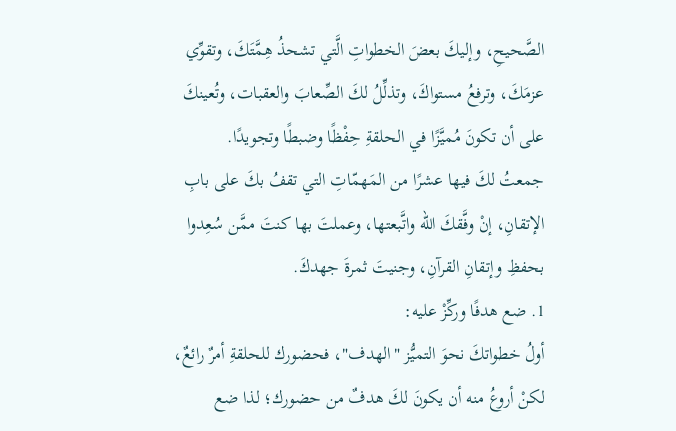الصَّحيحِ، وإليكَ بعضَ الخطواتِ الَّتي تشحذُ هِمَّتَكَ، وتقوِّي عزمَكَ، وترفعُ مستواكَ، وتذلِّلُ لكَ الصِّعابَ والعقبات، وتُعينكَ على أن تكونَ مُميَّزًا في الحلقةِ حِفْظًا وضبطًا وتجويدًا.
جمعتُ لكَ فيها عشرًا من المَهمّاتِ التي تقفُ بكَ على بابِ الإتقانِ، إنْ وفَّقكَ اللّه واتَّبعتها، وعملتَ بها كنتَ ممَّن سُعِدوا بحفظِ وإتقانِ القرآنِ، وجنيتَ ثمرةَ جهدكَ.
1. ضع هدفًا وركِّزْ عليه:
أولُ خطواتكَ نحوَ التميُّز "الهدف"، فحضورك للحلقةِ أمرٌ رائعٌ، لكنْ أروعُ منه أن يكونَ لكَ هدفٌ من حضورك؛ لذا ضع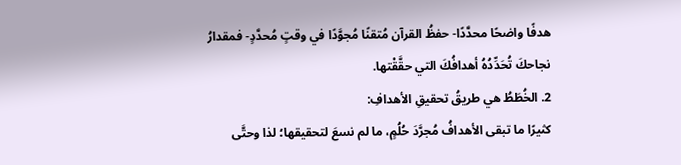هدفًا واضحًا محدَّدًا- حفظُ القرآن مُتقنًا مُجوَّدًا في وقتٍ مُحدَّدٍ- فمقدارُ نجاحكَ تُحَدِّدُهُ أهدافُكَ التي حقَّقْتها.
2. الخُطَطُ هي طريقُ تحقيقِ الأهدافِ:
كثيرًا ما تبقى الأهدافُ مُجرَّدَ حُلُمٍ، ما لم نسعَ لتحقيقها؛ لذا وحتَّى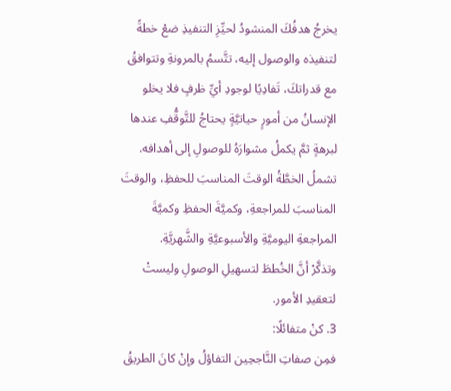يخرجُ هدفُكَ المنشودُ لحيِّزِ التنفيذِ ضعْ خطةً لتنفيذه والوصول إليه، تتَّسمُ بالمرونةِ وتتوافقُ مع قدراتكَ، تَفادِيًا لوجودِ أيِّ ظرفٍ فلا يخلو الإنسانُ من أمورٍ حياتيَّةٍ يحتاجُ للتَّوقُّفِ عندها لبرهةٍ ثمَّ يكملُ مشوارَهُ للوصولِ إلى أهدافه.
تشملُ الخطَّةُ الوقتَ المناسبَ للحفظِ، والوقتَ المناسبَ للمراجعةِ، وكميَّةَ الحفظِ وكميَّةَ المراجعةِ اليوميَّةِ والأسبوعيَّةِ والشَّهريَّةِ.
وتذكَّرْ أنَّ الخُططَ لتسهيلِ الوصولِ وليستْ لتعقيدِ الأمور.
3. كنْ متفائلًا:
فمِن صفاتِ النَّاجحِين التفاؤلُ وإنْ كانَ الطريقُ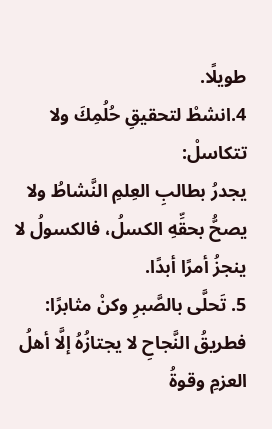طويلًا.
4.انشطْ لتحقيقِ حُلُمِكَ ولا تتكاسلْ:
يجدرُ بطالبِ العِلمِ النَّشاطُ ولا يصحُّ بحقِّهِ الكسلُ، فالكسولُ لا ينجزُ أمرًا أبدًا.
5. تَحلَّى بالصَّبرِ وكنْ مثابرًا:
فطريقُ النَّجاحِ لا يجتازُهُ إلَّا أهلُ العزمِ وقوةُ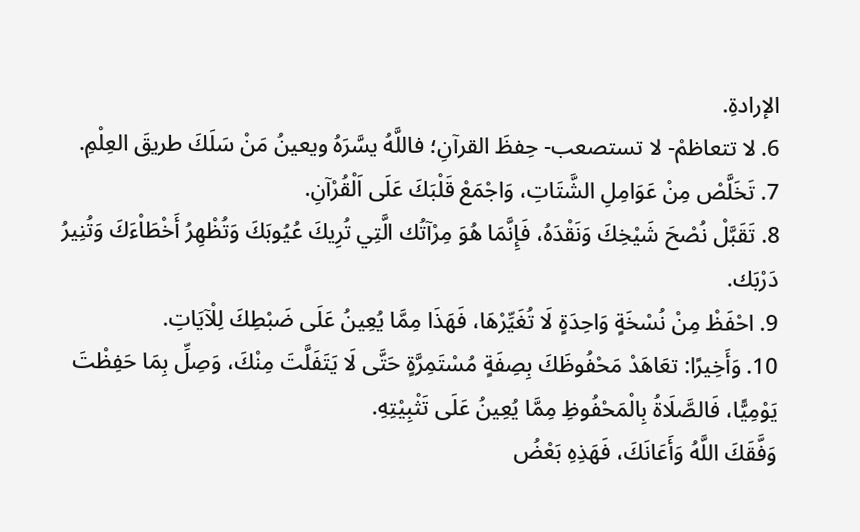الإرادةِ.
6. لا تتعاظمْ- لا تستصعب- حِفظَ القرآنِ؛ فاللَّهُ يسَّرَهُ ويعينُ مَنْ سَلَكَ طريقَ العِلْمِ.
7. تَخَلَّصْ مِنْ عَوَامِلِ الشَّتَاتِ، وَاجْمَعْ قَلْبَكَ عَلَى اَلْقُرْآنِ.
8. تَقَبَّلْ نُصْحَ شَيْخِكَ وَنَقْدَهُ، فَإِنَّمَا هُوَ مِرْآتُك الَّتِي تُرِيكَ عُيُوبَكَ وَتُظْهِرُ أَخْطَاْءَكَ وَتُنِيرُ دَرْبَك.
9. احْفَظْ مِنْ نُسْخَةٍ وَاحِدَةٍ لَا تُغَيِّرْهَا، فَهَذَا مِمَّا يُعِينُ عَلَى ضَبْطِكَ لِلْآيَاتِ.
10. وَأَخِيرًا: تعَاهَدْ مَحْفُوظَكَ بِصِفَةٍ مُسْتَمِرَّةٍ حَتَّى لَا يَتَفَلَّتَ مِنْكَ، وَصِلِّ بِمَا حَفِظْتَ يَوْمِيًّا، فَالصَّلَاةُ بِالْمَحْفُوظِ مِمَّا يُعِينُ عَلَى تَثْبِيْتِهِ.
وَفَّقَكَ اللَّهُ وَأَعَانَكَ، فَهَذِهِ بَعْضُ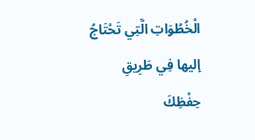الْخُطُوَاتِ الَّتِي تَحْتَاجُ إليها فِي طَرِيقِ حِفْظِكَ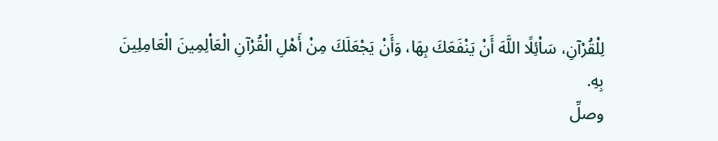لِلْقُرْآنِ، سَاْئِلًا اللَّهَ أَنْ يَنْفَعَكَ بِهَا، وَأَنْ يَجْعَلَكَ مِنْ أَهْلِ الْقُرْآنِ الْعَاْلِمِينَ الْعَامِلِينَ بِهِ.
وصلِّ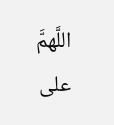اللَّهمَّ على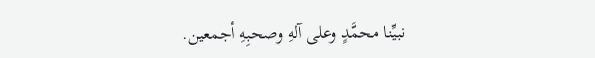نبيِّنا محمَّدٍ وعلى آلهِ وصحبِهِ أجمعين.